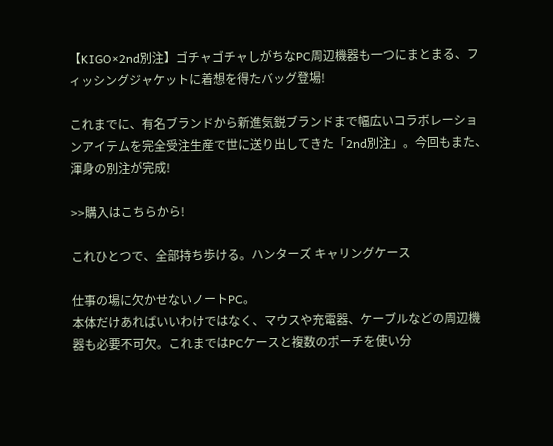【KIGO×2nd別注】ゴチャゴチャしがちなPC周辺機器も一つにまとまる、フィッシングジャケットに着想を得たバッグ登場!

これまでに、有名ブランドから新進気鋭ブランドまで幅広いコラボレーションアイテムを完全受注生産で世に送り出してきた「2nd別注」。今回もまた、渾身の別注が完成!

>>購入はこちらから!

これひとつで、全部持ち歩ける。ハンターズ キャリングケース

仕事の場に欠かせないノートPC。
本体だけあればいいわけではなく、マウスや充電器、ケーブルなどの周辺機器も必要不可欠。これまではPCケースと複数のポーチを使い分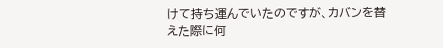けて持ち運んでいたのですが、カバンを替えた際に何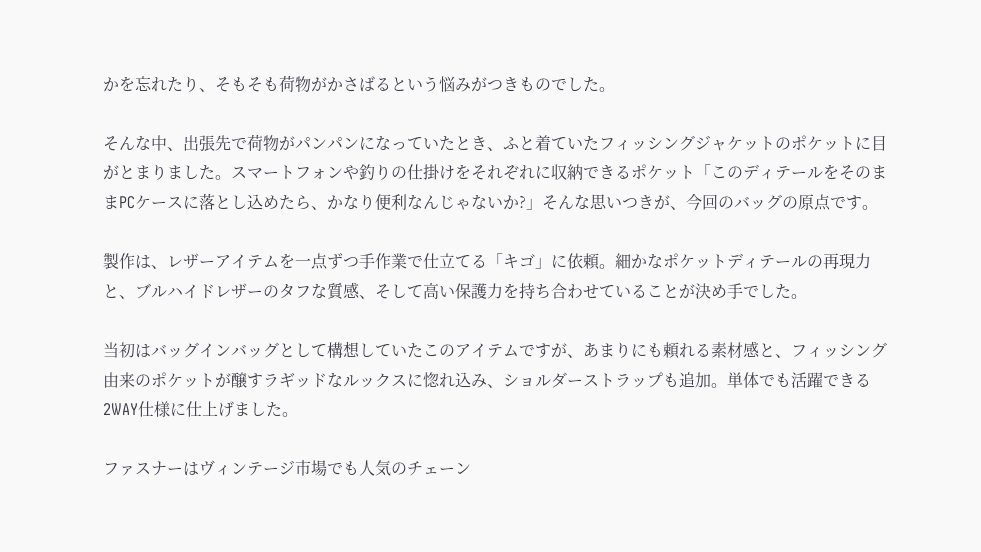かを忘れたり、そもそも荷物がかさばるという悩みがつきものでした。

そんな中、出張先で荷物がパンパンになっていたとき、ふと着ていたフィッシングジャケットのポケットに目がとまりました。スマートフォンや釣りの仕掛けをそれぞれに収納できるポケット「このディテールをそのままPCケースに落とし込めたら、かなり便利なんじゃないか?」そんな思いつきが、今回のバッグの原点です。

製作は、レザーアイテムを一点ずつ手作業で仕立てる「キゴ」に依頼。細かなポケットディテールの再現力と、ブルハイドレザーのタフな質感、そして高い保護力を持ち合わせていることが決め手でした。

当初はバッグインバッグとして構想していたこのアイテムですが、あまりにも頼れる素材感と、フィッシング由来のポケットが醸すラギッドなルックスに惚れ込み、ショルダーストラップも追加。単体でも活躍できる2WAY仕様に仕上げました。

ファスナーはヴィンテージ市場でも人気のチェーン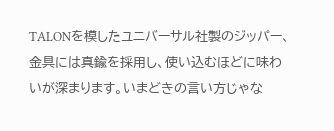TALONを模したユニバーサル社製のジッパー、金具には真鍮を採用し、使い込むほどに味わいが深まります。いまどきの言い方じゃな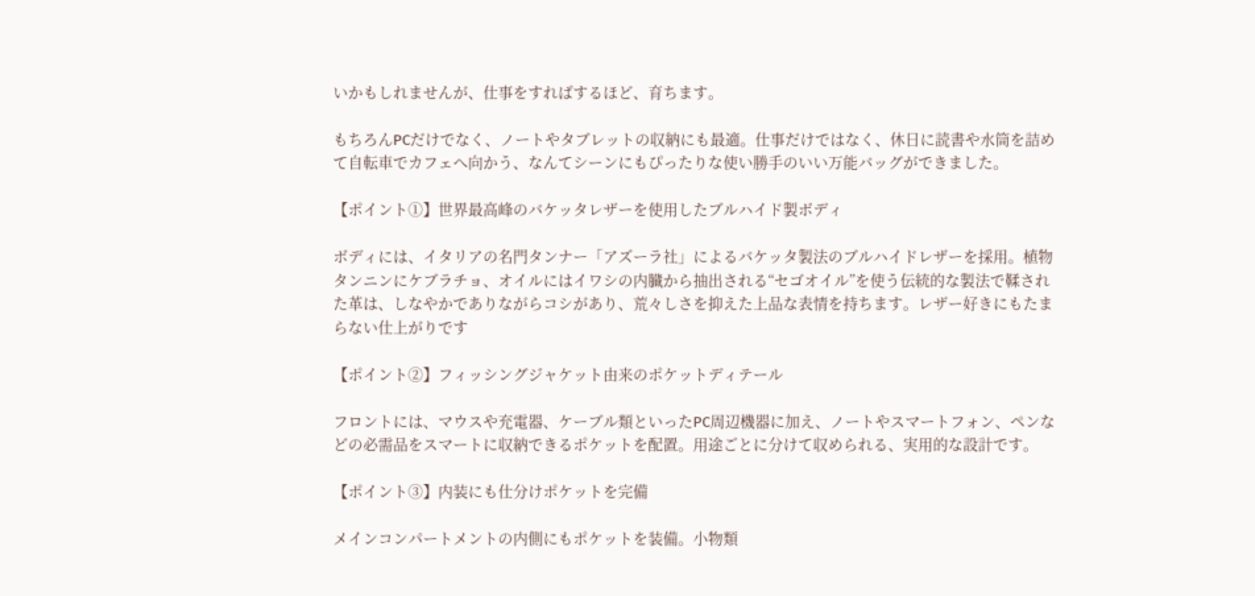いかもしれませんが、仕事をすればするほど、育ちます。

もちろんPCだけでなく、ノートやタブレットの収納にも最適。仕事だけではなく、休日に読書や水筒を詰めて自転車でカフェへ向かう、なんてシーンにもぴったりな使い勝手のいい万能バッグができました。

【ポイント①】世界最高峰のバケッタレザーを使用したブルハイド製ボディ

ボディには、イタリアの名門タンナー「アズーラ社」によるバケッタ製法のブルハイドレザーを採用。植物タンニンにケブラチョ、オイルにはイワシの内臓から抽出される“セゴオイル”を使う伝統的な製法で鞣された革は、しなやかでありながらコシがあり、荒々しさを抑えた上品な表情を持ちます。レザー好きにもたまらない仕上がりです

【ポイント②】フィッシングジャケット由来のポケットディテール

フロントには、マウスや充電器、ケーブル類といったPC周辺機器に加え、ノートやスマートフォン、ペンなどの必需品をスマートに収納できるポケットを配置。用途ごとに分けて収められる、実用的な設計です。

【ポイント③】内装にも仕分けポケットを完備

メインコンパートメントの内側にもポケットを装備。小物類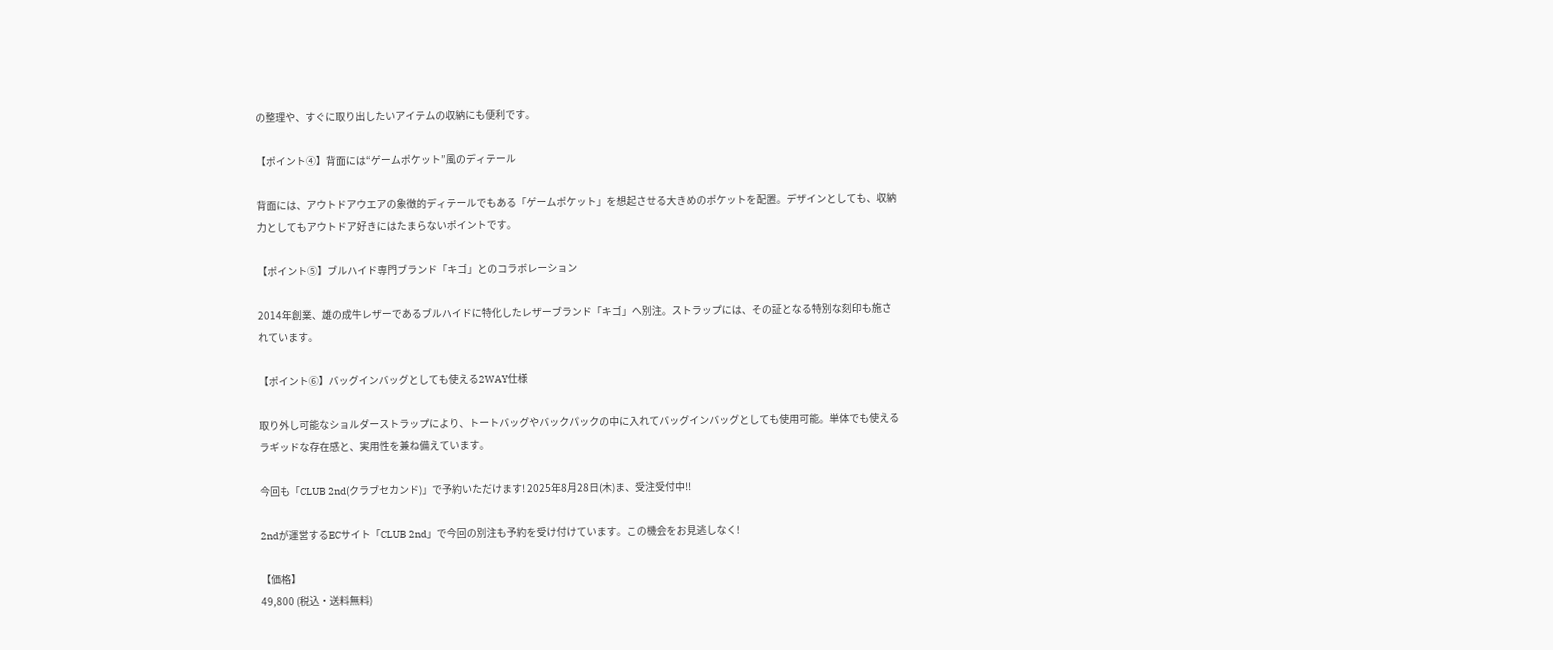の整理や、すぐに取り出したいアイテムの収納にも便利です。

【ポイント④】背面には“ゲームポケット”風のディテール

背面には、アウトドアウエアの象徴的ディテールでもある「ゲームポケット」を想起させる大きめのポケットを配置。デザインとしても、収納力としてもアウトドア好きにはたまらないポイントです。

【ポイント⑤】ブルハイド専門ブランド「キゴ」とのコラボレーション

2014年創業、雄の成牛レザーであるブルハイドに特化したレザーブランド「キゴ」へ別注。ストラップには、その証となる特別な刻印も施されています。

【ポイント⑥】バッグインバッグとしても使える2WAY仕様

取り外し可能なショルダーストラップにより、トートバッグやバックパックの中に入れてバッグインバッグとしても使用可能。単体でも使えるラギッドな存在感と、実用性を兼ね備えています。

今回も「CLUB 2nd(クラブセカンド)」で予約いただけます! 2025年8月28日(木)ま、受注受付中!!

2ndが運営するECサイト「CLUB 2nd」で今回の別注も予約を受け付けています。この機会をお見逃しなく!

【価格】
49,800 (税込・送料無料)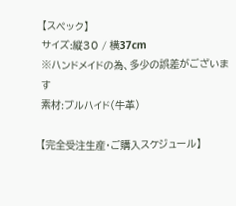【スペック】
サイズ:縦30 / 横37cm
※ハンドメイドの為、多少の誤差がございます
素材:ブルハイド(牛革)

【完全受注生産・ご購入スケジュール】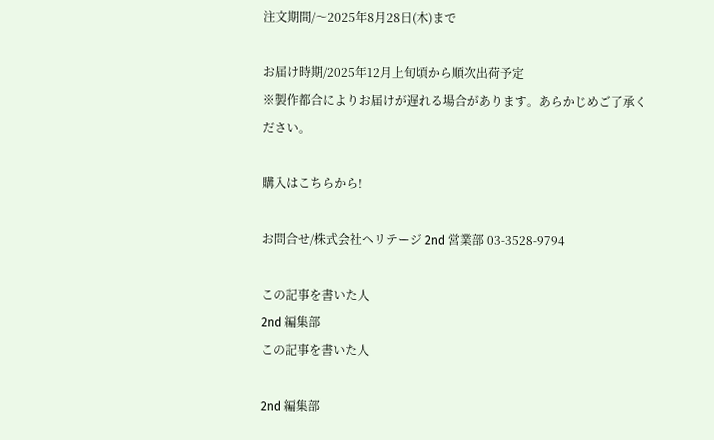注文期間/〜2025年8月28日(木)まで

お届け時期/2025年12月上旬頃から順次出荷予定
※製作都合によりお届けが遅れる場合があります。あらかじめご了承ください。

購入はこちらから!

お問合せ/株式会社ヘリテージ 2nd 営業部 03-3528-9794

この記事を書いた人
2nd 編集部
この記事を書いた人

2nd 編集部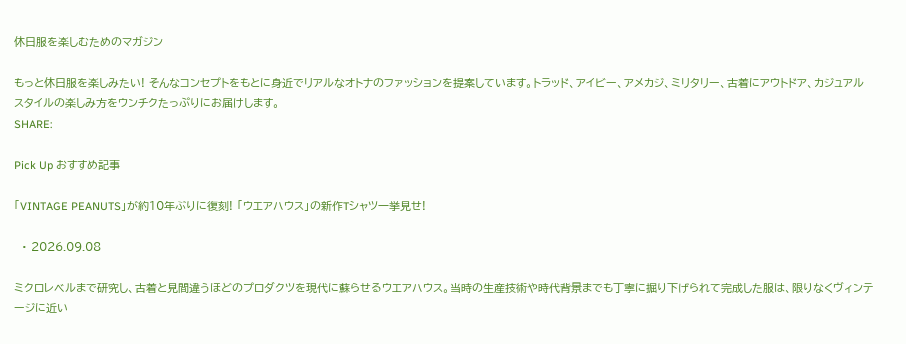休日服を楽しむためのマガジン

もっと休日服を楽しみたい! そんなコンセプトをもとに身近でリアルなオトナのファッションを提案しています。トラッド、アイビー、アメカジ、ミリタリー、古着にアウトドア、カジュアルスタイルの楽しみ方をウンチクたっぷりにお届けします。
SHARE:

Pick Up おすすめ記事

「VINTAGE PEANUTS」が約10年ぶりに復刻! 「ウエアハウス」の新作Tシャツ一挙見せ!

  • 2026.09.08

ミクロレベルまで研究し、古着と見間違うほどのプロダクツを現代に蘇らせるウエアハウス。当時の生産技術や時代背景までも丁寧に掘り下げられて完成した服は、限りなくヴィンテージに近い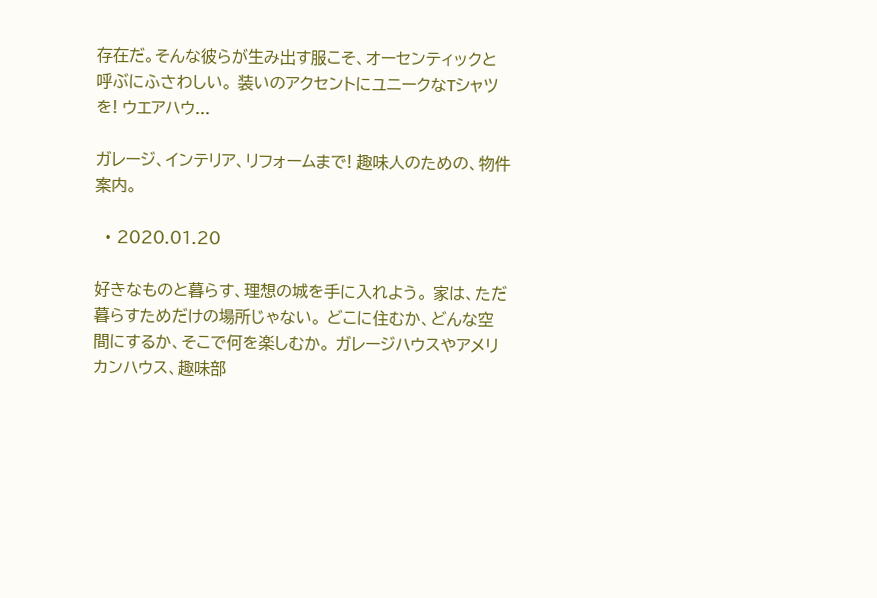存在だ。そんな彼らが生み出す服こそ、オーセンティックと呼ぶにふさわしい。 装いのアクセントにユニークなTシャツを! ウエアハウ...

ガレージ、インテリア、リフォームまで! 趣味人のための、物件案内。

  • 2020.01.20

好きなものと暮らす、理想の城を手に入れよう。 家は、ただ暮らすためだけの場所じゃない。 どこに住むか、どんな空間にするか、そこで何を楽しむか。 ガレージハウスやアメリカンハウス、趣味部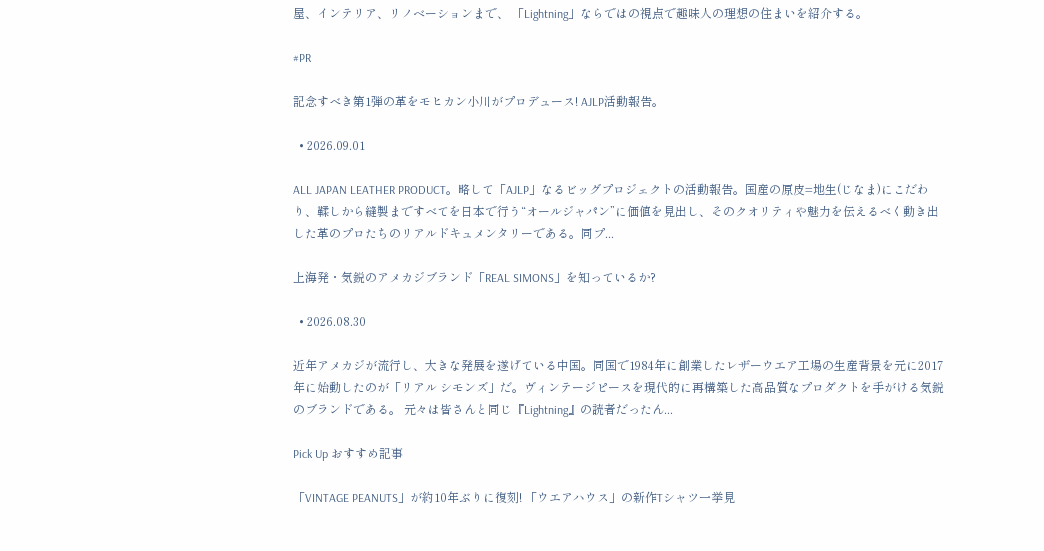屋、インテリア、リノベーションまで、 「Lightning」ならではの視点で趣味人の理想の住まいを紹介する。

#PR

記念すべき第1弾の革をモヒカン小川がプロデュース! AJLP活動報告。

  • 2026.09.01

ALL JAPAN LEATHER PRODUCT。略して「AJLP」なるビッグプロジェクトの活動報告。国産の原皮=地生(じなま)にこだわり、鞣しから縫製まですべてを日本で行う“オールジャパン”に価値を見出し、そのクオリティや魅力を伝えるべく動き出した革のプロたちのリアルドキュメンタリーである。同プ...

上海発・気鋭のアメカジブランド「REAL SIMONS」を知っているか?

  • 2026.08.30

近年アメカジが流行し、大きな発展を遂げている中国。同国で1984年に創業したレザーウエア工場の生産背景を元に2017年に始動したのが「リアル シモンズ」だ。ヴィンテージピースを現代的に再構築した高品質なプロダクトを手がける気鋭のブランドである。 元々は皆さんと同じ『Lightning』の読者だったん...

Pick Up おすすめ記事

「VINTAGE PEANUTS」が約10年ぶりに復刻! 「ウエアハウス」の新作Tシャツ一挙見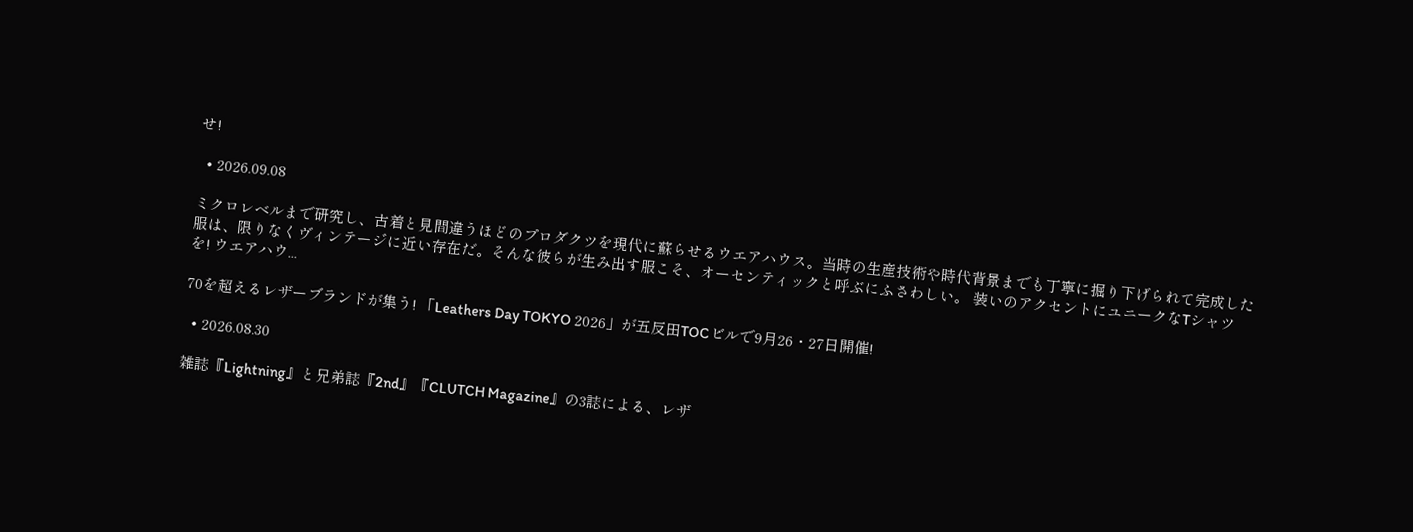せ!

  • 2026.09.08

ミクロレベルまで研究し、古着と見間違うほどのプロダクツを現代に蘇らせるウエアハウス。当時の生産技術や時代背景までも丁寧に掘り下げられて完成した服は、限りなくヴィンテージに近い存在だ。そんな彼らが生み出す服こそ、オーセンティックと呼ぶにふさわしい。 装いのアクセントにユニークなTシャツを! ウエアハウ...

70を超えるレザーブランドが集う! 「Leathers Day TOKYO 2026」が五反田TOCビルで9月26・27日開催!

  • 2026.08.30

雑誌『Lightning』と兄弟誌『2nd』『CLUTCH Magazine』の3誌による、レザ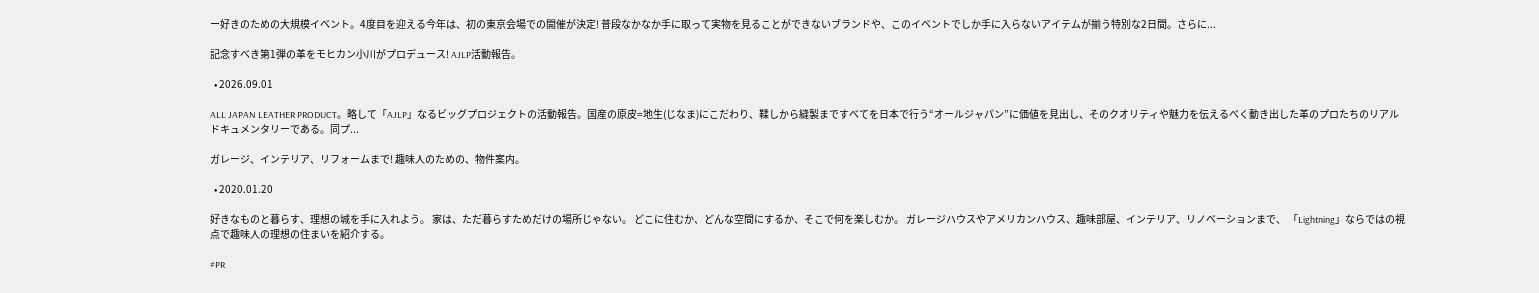ー好きのための大規模イベント。4度目を迎える今年は、初の東京会場での開催が決定! 普段なかなか手に取って実物を見ることができないブランドや、このイベントでしか手に入らないアイテムが揃う特別な2日間。さらに...

記念すべき第1弾の革をモヒカン小川がプロデュース! AJLP活動報告。

  • 2026.09.01

ALL JAPAN LEATHER PRODUCT。略して「AJLP」なるビッグプロジェクトの活動報告。国産の原皮=地生(じなま)にこだわり、鞣しから縫製まですべてを日本で行う“オールジャパン”に価値を見出し、そのクオリティや魅力を伝えるべく動き出した革のプロたちのリアルドキュメンタリーである。同プ...

ガレージ、インテリア、リフォームまで! 趣味人のための、物件案内。

  • 2020.01.20

好きなものと暮らす、理想の城を手に入れよう。 家は、ただ暮らすためだけの場所じゃない。 どこに住むか、どんな空間にするか、そこで何を楽しむか。 ガレージハウスやアメリカンハウス、趣味部屋、インテリア、リノベーションまで、 「Lightning」ならではの視点で趣味人の理想の住まいを紹介する。

#PR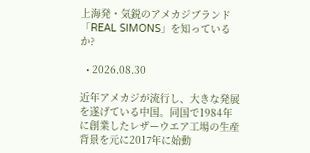上海発・気鋭のアメカジブランド「REAL SIMONS」を知っているか?

  • 2026.08.30

近年アメカジが流行し、大きな発展を遂げている中国。同国で1984年に創業したレザーウエア工場の生産背景を元に2017年に始動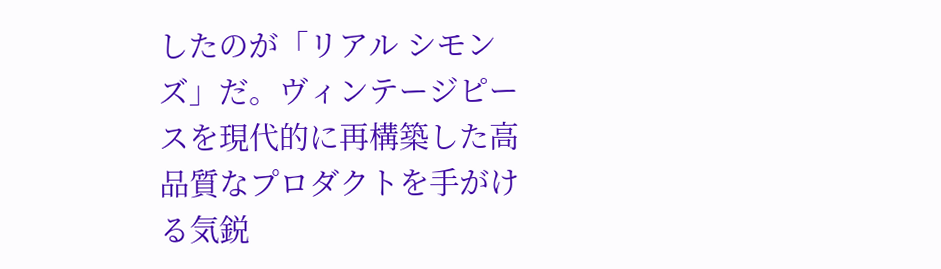したのが「リアル シモンズ」だ。ヴィンテージピースを現代的に再構築した高品質なプロダクトを手がける気鋭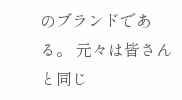のブランドである。 元々は皆さんと同じ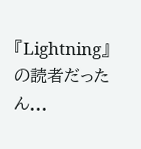『Lightning』の読者だったん...